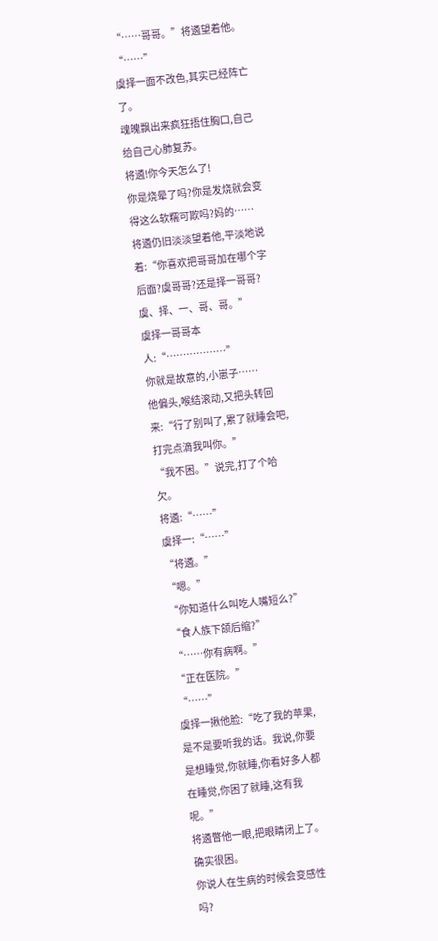“……哥哥。”将遴望着他。
“……”
虞择一面不改色,其实已经阵亡了。
魂魄飘出来疯狂捂住胸口,自己给自己心肺复苏。
将遴!你今天怎么了!
你是烧晕了吗?你是发烧就会变得这么软糯可欺吗?妈的……
将遴仍旧淡淡望着他,平淡地说着:“你喜欢把哥哥加在哪个字后面?虞哥哥?还是择一哥哥?虞、择、一、哥、哥。”
虞择一哥哥本人:“………………”
你就是故意的,小崽子……
他偏头,喉结滚动,又把头转回来:“行了别叫了,累了就睡会吧,打完点滴我叫你。”
“我不困。”说完,打了个哈欠。
将遴:“……”
虞择一:“……”
“将遴。”
“嗯。”
“你知道什么叫吃人嘴短么?”
“食人族下颌后缩?”
“……你有病啊。”
“正在医院。”
“……”
虞择一揪他脸:“吃了我的苹果,是不是要听我的话。我说,你要是想睡觉,你就睡,你看好多人都在睡觉,你困了就睡,这有我呢。”
将遴瞥他一眼,把眼睛闭上了。
确实很困。
你说人在生病的时候会变感性吗?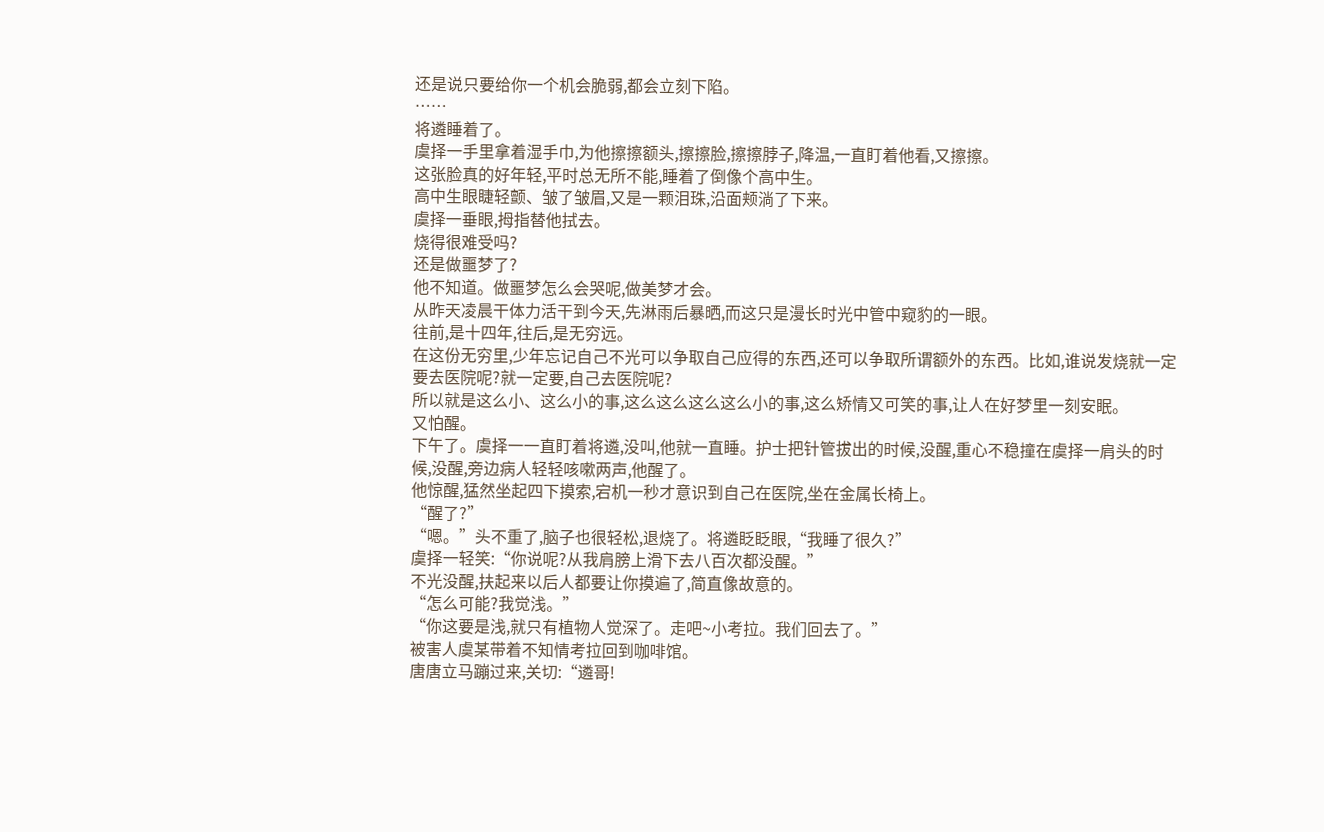还是说只要给你一个机会脆弱,都会立刻下陷。
……
将遴睡着了。
虞择一手里拿着湿手巾,为他擦擦额头,擦擦脸,擦擦脖子,降温,一直盯着他看,又擦擦。
这张脸真的好年轻,平时总无所不能,睡着了倒像个高中生。
高中生眼睫轻颤、皱了皱眉,又是一颗泪珠,沿面颊淌了下来。
虞择一垂眼,拇指替他拭去。
烧得很难受吗?
还是做噩梦了?
他不知道。做噩梦怎么会哭呢,做美梦才会。
从昨天凌晨干体力活干到今天,先淋雨后暴晒,而这只是漫长时光中管中窥豹的一眼。
往前,是十四年,往后,是无穷远。
在这份无穷里,少年忘记自己不光可以争取自己应得的东西,还可以争取所谓额外的东西。比如,谁说发烧就一定要去医院呢?就一定要,自己去医院呢?
所以就是这么小、这么小的事,这么这么这么这么小的事,这么矫情又可笑的事,让人在好梦里一刻安眠。
又怕醒。
下午了。虞择一一直盯着将遴,没叫,他就一直睡。护士把针管拔出的时候,没醒,重心不稳撞在虞择一肩头的时候,没醒,旁边病人轻轻咳嗽两声,他醒了。
他惊醒,猛然坐起四下摸索,宕机一秒才意识到自己在医院,坐在金属长椅上。
“醒了?”
“嗯。”头不重了,脑子也很轻松,退烧了。将遴眨眨眼,“我睡了很久?”
虞择一轻笑:“你说呢?从我肩膀上滑下去八百次都没醒。”
不光没醒,扶起来以后人都要让你摸遍了,简直像故意的。
“怎么可能?我觉浅。”
“你这要是浅,就只有植物人觉深了。走吧~小考拉。我们回去了。”
被害人虞某带着不知情考拉回到咖啡馆。
唐唐立马蹦过来,关切:“遴哥!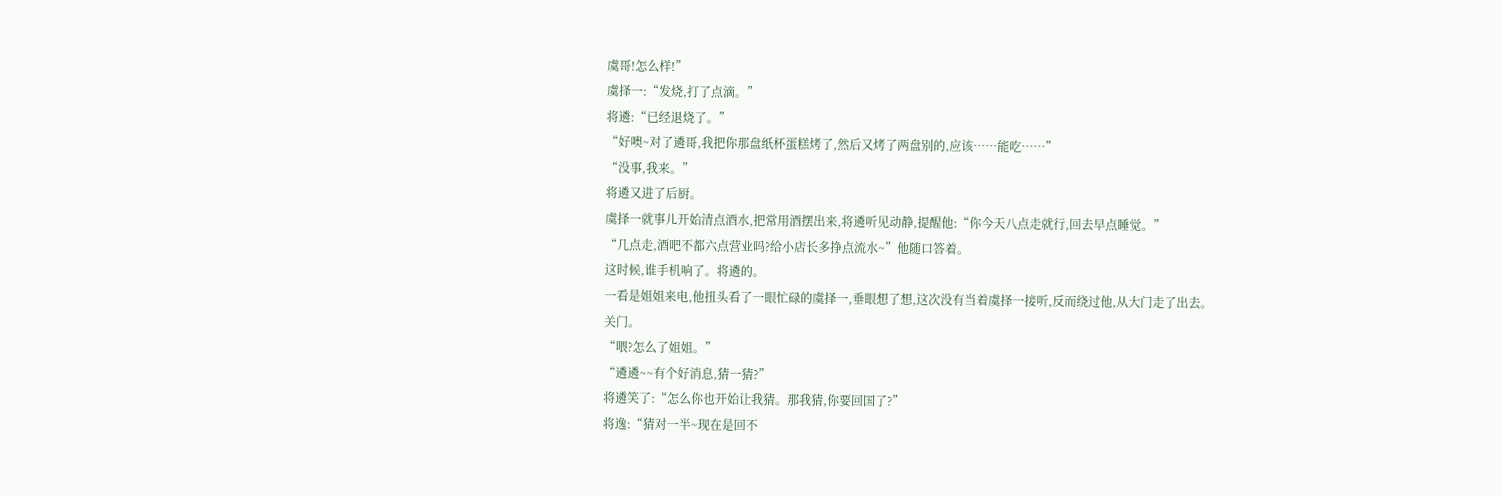虞哥!怎么样!”
虞择一:“发烧,打了点滴。”
将遴:“已经退烧了。”
“好噢~对了遴哥,我把你那盘纸杯蛋糕烤了,然后又烤了两盘别的,应该……能吃……”
“没事,我来。”
将遴又进了后厨。
虞择一就事儿开始清点酒水,把常用酒摆出来,将遴听见动静,提醒他:“你今天八点走就行,回去早点睡觉。”
“几点走,酒吧不都六点营业吗?给小店长多挣点流水~”他随口答着。
这时候,谁手机响了。将遴的。
一看是姐姐来电,他扭头看了一眼忙碌的虞择一,垂眼想了想,这次没有当着虞择一接听,反而绕过他,从大门走了出去。
关门。
“喂?怎么了姐姐。”
“遴遴~~有个好消息,猜一猜?”
将遴笑了:“怎么你也开始让我猜。那我猜,你要回国了?”
将逸:“猜对一半~现在是回不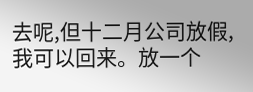去呢,但十二月公司放假,我可以回来。放一个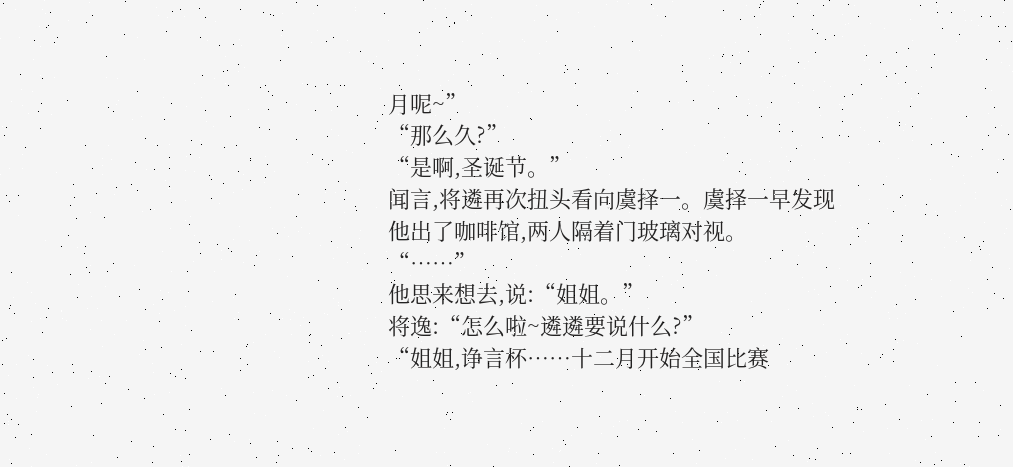月呢~”
“那么久?”
“是啊,圣诞节。”
闻言,将遴再次扭头看向虞择一。虞择一早发现他出了咖啡馆,两人隔着门玻璃对视。
“……”
他思来想去,说:“姐姐。”
将逸:“怎么啦~遴遴要说什么?”
“姐姐,诤言杯……十二月开始全国比赛